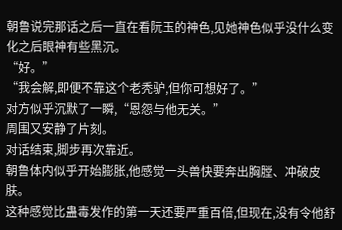朝鲁说完那话之后一直在看阮玉的神色,见她神色似乎没什么变化之后眼神有些黑沉。
“好。”
“我会解,即便不靠这个老秃驴,但你可想好了。”
对方似乎沉默了一瞬,“恩怨与他无关。”
周围又安静了片刻。
对话结束,脚步再次靠近。
朝鲁体内似乎开始膨胀,他感觉一头兽快要奔出胸膛、冲破皮肤。
这种感觉比蛊毒发作的第一天还要严重百倍,但现在,没有令他舒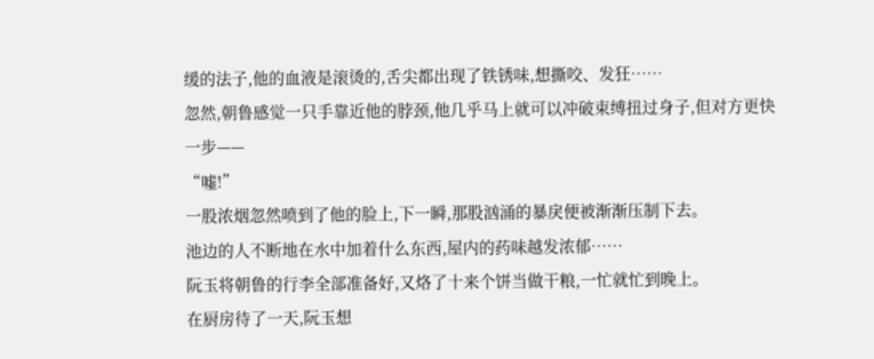缓的法子,他的血液是滚烫的,舌尖都出现了铁锈味,想撕咬、发狂……
忽然,朝鲁感觉一只手靠近他的脖颈,他几乎马上就可以冲破束缚扭过身子,但对方更快一步——
“嘘!”
一股浓烟忽然喷到了他的脸上,下一瞬,那股汹涌的暴戾便被渐渐压制下去。
池边的人不断地在水中加着什么东西,屋内的药味越发浓郁……
阮玉将朝鲁的行李全部准备好,又烙了十来个饼当做干粮,一忙就忙到晚上。
在厨房待了一天,阮玉想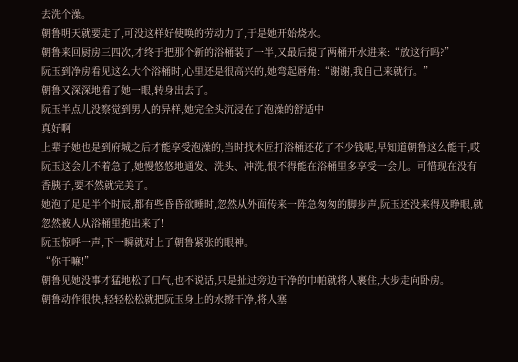去洗个澡。
朝鲁明天就要走了,可没这样好使唤的劳动力了,于是她开始烧水。
朝鲁来回厨房三四次,才终于把那个新的浴桶装了一半,又最后提了两桶开水进来:“放这行吗?”
阮玉到净房看见这么大个浴桶时,心里还是很高兴的,她弯起唇角:“谢谢,我自己来就行。”
朝鲁又深深地看了她一眼,转身出去了。
阮玉半点儿没察觉到男人的异样,她完全头沉浸在了泡澡的舒适中
真好啊
上辈子她也是到府城之后才能享受泡澡的,当时找木匠打浴桶还花了不少钱呢,早知道朝鲁这么能干,哎
阮玉这会儿不着急了,她慢悠悠地通发、洗头、冲洗,恨不得能在浴桶里多享受一会儿。可惜现在没有香胰子,要不然就完美了。
她泡了足足半个时辰,都有些昏昏欲睡时,忽然从外面传来一阵急匆匆的脚步声,阮玉还没来得及睁眼,就忽然被人从浴桶里抱出来了!
阮玉惊呼一声,下一瞬就对上了朝鲁紧张的眼神。
“你干嘛!”
朝鲁见她没事才猛地松了口气,也不说话,只是扯过旁边干净的巾帕就将人裹住,大步走向卧房。
朝鲁动作很快,轻轻松松就把阮玉身上的水擦干净,将人塞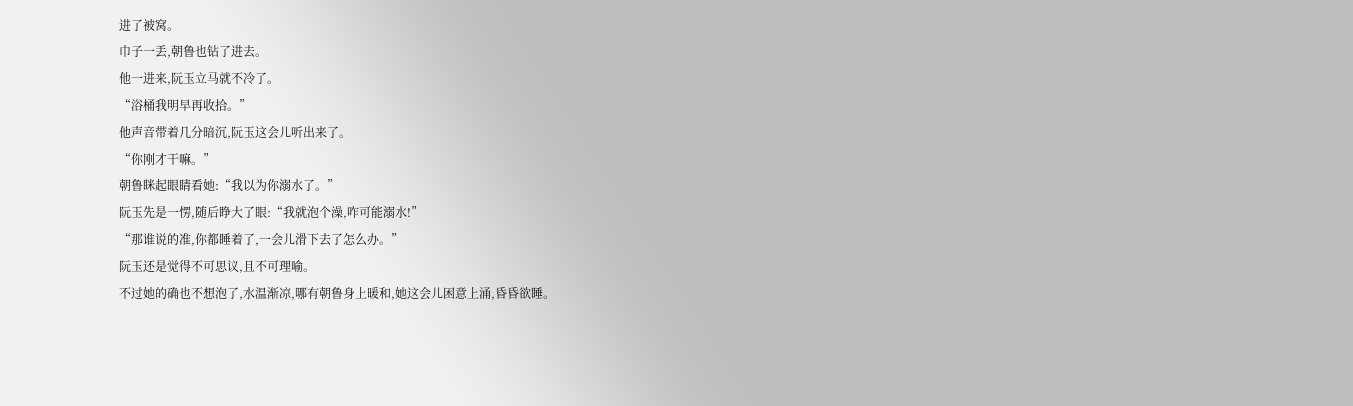进了被窝。
巾子一丢,朝鲁也钻了进去。
他一进来,阮玉立马就不冷了。
“浴桶我明早再收拾。”
他声音带着几分暗沉,阮玉这会儿听出来了。
“你刚才干嘛。”
朝鲁眯起眼睛看她:“我以为你溺水了。”
阮玉先是一愣,随后睁大了眼:“我就泡个澡,咋可能溺水!”
“那谁说的准,你都睡着了,一会儿滑下去了怎么办。”
阮玉还是觉得不可思议,且不可理喻。
不过她的确也不想泡了,水温渐凉,哪有朝鲁身上暖和,她这会儿困意上涌,昏昏欲睡。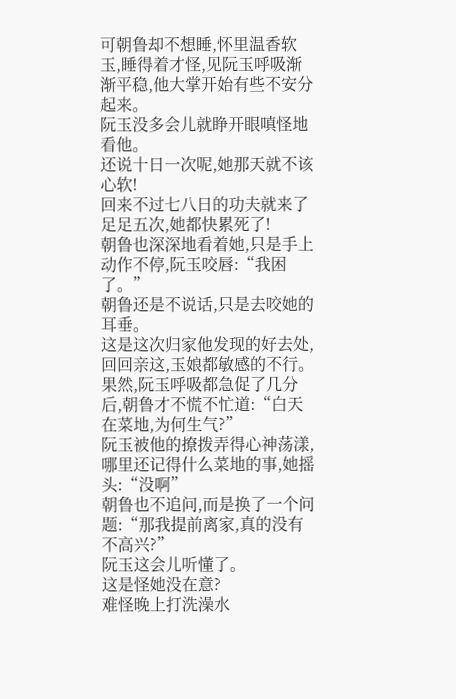可朝鲁却不想睡,怀里温香软玉,睡得着才怪,见阮玉呼吸渐渐平稳,他大掌开始有些不安分起来。
阮玉没多会儿就睁开眼嗔怪地看他。
还说十日一次呢,她那天就不该心软!
回来不过七八日的功夫就来了足足五次,她都快累死了!
朝鲁也深深地看着她,只是手上动作不停,阮玉咬唇:“我困了。”
朝鲁还是不说话,只是去咬她的耳垂。
这是这次归家他发现的好去处,回回亲这,玉娘都敏感的不行。
果然,阮玉呼吸都急促了几分后,朝鲁才不慌不忙道:“白天在菜地,为何生气?”
阮玉被他的撩拨弄得心神荡漾,哪里还记得什么菜地的事,她摇头:“没啊”
朝鲁也不追问,而是换了一个问题:“那我提前离家,真的没有不高兴?”
阮玉这会儿听懂了。
这是怪她没在意?
难怪晚上打洗澡水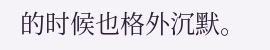的时候也格外沉默。